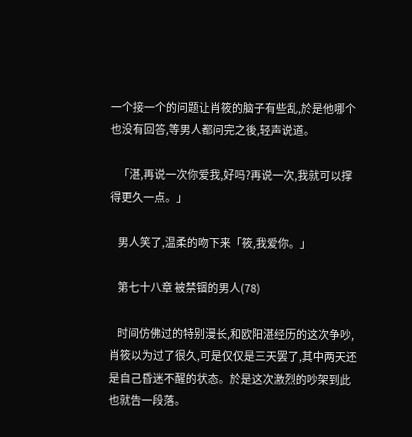一个接一个的问题让肖筱的脑子有些乱,於是他哪个也没有回答,等男人都问完之後,轻声说道。

    「湛,再说一次你爱我,好吗?再说一次,我就可以撑得更久一点。」

    男人笑了,温柔的吻下来「筱,我爱你。」

    第七十八章 被禁锢的男人(78)

    时间仿佛过的特别漫长,和欧阳湛经历的这次争吵,肖筱以为过了很久,可是仅仅是三天罢了,其中两天还是自己昏迷不醒的状态。於是这次激烈的吵架到此也就告一段落。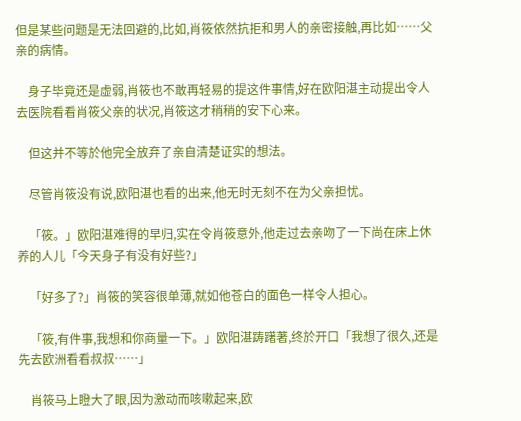但是某些问题是无法回避的,比如,肖筱依然抗拒和男人的亲密接触,再比如……父亲的病情。

    身子毕竟还是虚弱,肖筱也不敢再轻易的提这件事情,好在欧阳湛主动提出令人去医院看看肖筱父亲的状况,肖筱这才稍稍的安下心来。

    但这并不等於他完全放弃了亲自清楚证实的想法。

    尽管肖筱没有说,欧阳湛也看的出来,他无时无刻不在为父亲担忧。

    「筱。」欧阳湛难得的早归,实在令肖筱意外,他走过去亲吻了一下尚在床上休养的人儿「今天身子有没有好些?」

    「好多了?」肖筱的笑容很单薄,就如他苍白的面色一样令人担心。

    「筱,有件事,我想和你商量一下。」欧阳湛踌躇著,终於开口「我想了很久,还是先去欧洲看看叔叔……」

    肖筱马上瞪大了眼,因为激动而咳嗽起来,欧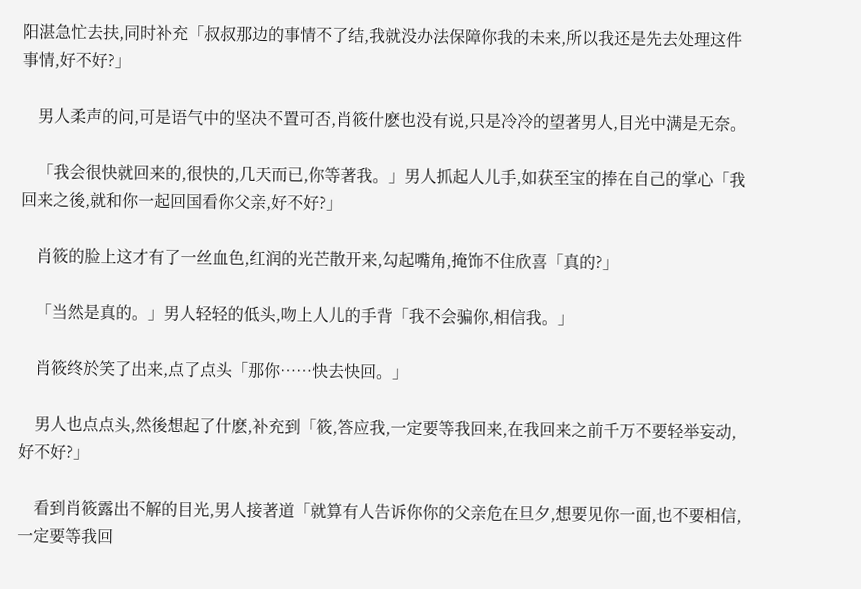阳湛急忙去扶,同时补充「叔叔那边的事情不了结,我就没办法保障你我的未来,所以我还是先去处理这件事情,好不好?」

    男人柔声的问,可是语气中的坚决不置可否,肖筱什麽也没有说,只是冷冷的望著男人,目光中满是无奈。

    「我会很快就回来的,很快的,几天而已,你等著我。」男人抓起人儿手,如获至宝的捧在自己的掌心「我回来之後,就和你一起回国看你父亲,好不好?」

    肖筱的脸上这才有了一丝血色,红润的光芒散开来,勾起嘴角,掩饰不住欣喜「真的?」

    「当然是真的。」男人轻轻的低头,吻上人儿的手背「我不会骗你,相信我。」

    肖筱终於笑了出来,点了点头「那你……快去快回。」

    男人也点点头,然後想起了什麽,补充到「筱,答应我,一定要等我回来,在我回来之前千万不要轻举妄动,好不好?」

    看到肖筱露出不解的目光,男人接著道「就算有人告诉你你的父亲危在旦夕,想要见你一面,也不要相信,一定要等我回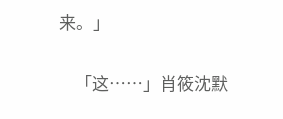来。」

    「这……」肖筱沈默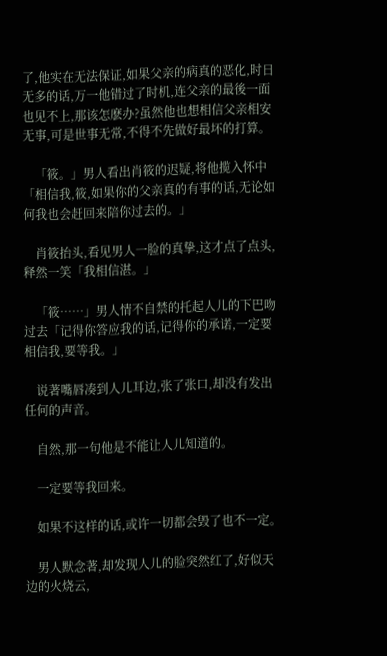了,他实在无法保证,如果父亲的病真的恶化,时日无多的话,万一他错过了时机,连父亲的最後一面也见不上,那该怎麽办?虽然他也想相信父亲相安无事,可是世事无常,不得不先做好最坏的打算。

    「筱。」男人看出肖筱的迟疑,将他揽入怀中「相信我,筱,如果你的父亲真的有事的话,无论如何我也会赶回来陪你过去的。」

    肖筱抬头,看见男人一脸的真挚,这才点了点头,释然一笑「我相信湛。」

    「筱……」男人情不自禁的托起人儿的下巴吻过去「记得你答应我的话,记得你的承诺,一定要相信我,要等我。」

    说著嘴唇凑到人儿耳边,张了张口,却没有发出任何的声音。

    自然,那一句他是不能让人儿知道的。

    一定要等我回来。

    如果不这样的话,或许一切都会毁了也不一定。

    男人默念著,却发现人儿的脸突然红了,好似天边的火烧云,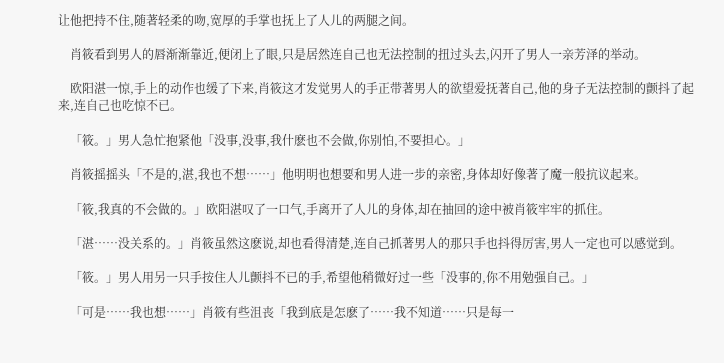让他把持不住,随著轻柔的吻,宽厚的手掌也抚上了人儿的两腿之间。

    肖筱看到男人的唇渐渐靠近,便闭上了眼,只是居然连自己也无法控制的扭过头去,闪开了男人一亲芳泽的举动。

    欧阳湛一惊,手上的动作也缓了下来,肖筱这才发觉男人的手正带著男人的欲望爱抚著自己,他的身子无法控制的颤抖了起来,连自己也吃惊不已。

    「筱。」男人急忙抱紧他「没事,没事,我什麽也不会做,你别怕,不要担心。」

    肖筱摇摇头「不是的,湛,我也不想……」他明明也想要和男人进一步的亲密,身体却好像著了魔一般抗议起来。

    「筱,我真的不会做的。」欧阳湛叹了一口气,手离开了人儿的身体,却在抽回的途中被肖筱牢牢的抓住。

    「湛……没关系的。」肖筱虽然这麽说,却也看得清楚,连自己抓著男人的那只手也抖得厉害,男人一定也可以感觉到。

    「筱。」男人用另一只手按住人儿颤抖不已的手,希望他稍微好过一些「没事的,你不用勉强自己。」

    「可是……我也想……」肖筱有些沮丧「我到底是怎麽了……我不知道……只是每一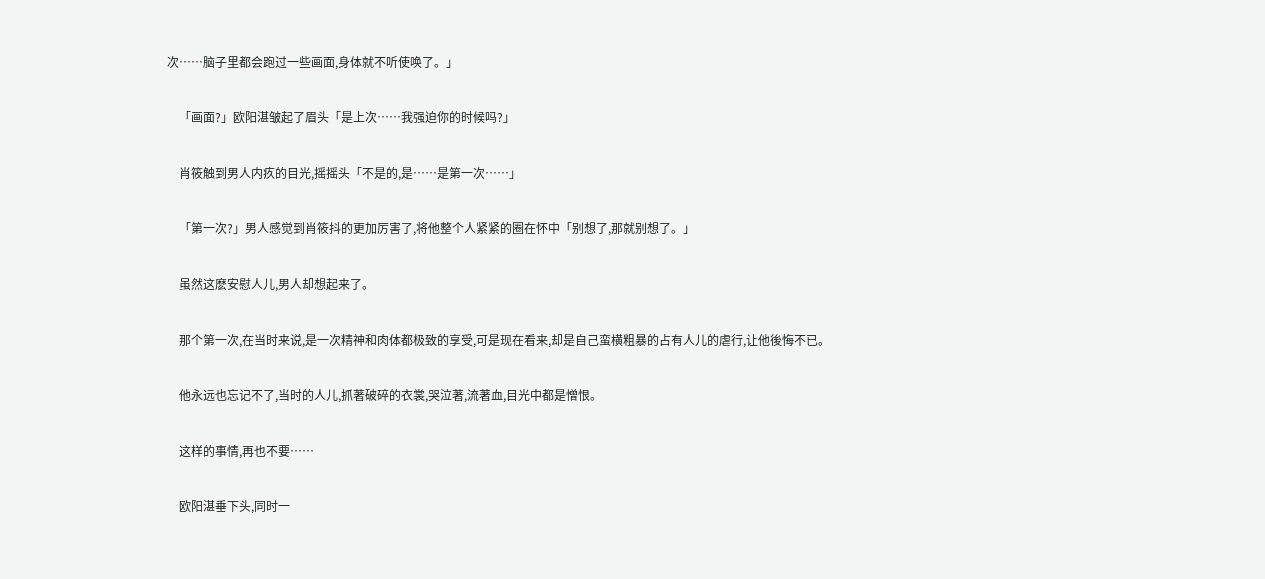次……脑子里都会跑过一些画面,身体就不听使唤了。」

    「画面?」欧阳湛皱起了眉头「是上次……我强迫你的时候吗?」

    肖筱触到男人内疚的目光,摇摇头「不是的,是……是第一次……」

    「第一次?」男人感觉到肖筱抖的更加厉害了,将他整个人紧紧的圈在怀中「别想了,那就别想了。」

    虽然这麽安慰人儿,男人却想起来了。

    那个第一次,在当时来说,是一次精神和肉体都极致的享受,可是现在看来,却是自己蛮横粗暴的占有人儿的虐行,让他後悔不已。

    他永远也忘记不了,当时的人儿,抓著破碎的衣裳,哭泣著,流著血,目光中都是憎恨。

    这样的事情,再也不要……

    欧阳湛垂下头,同时一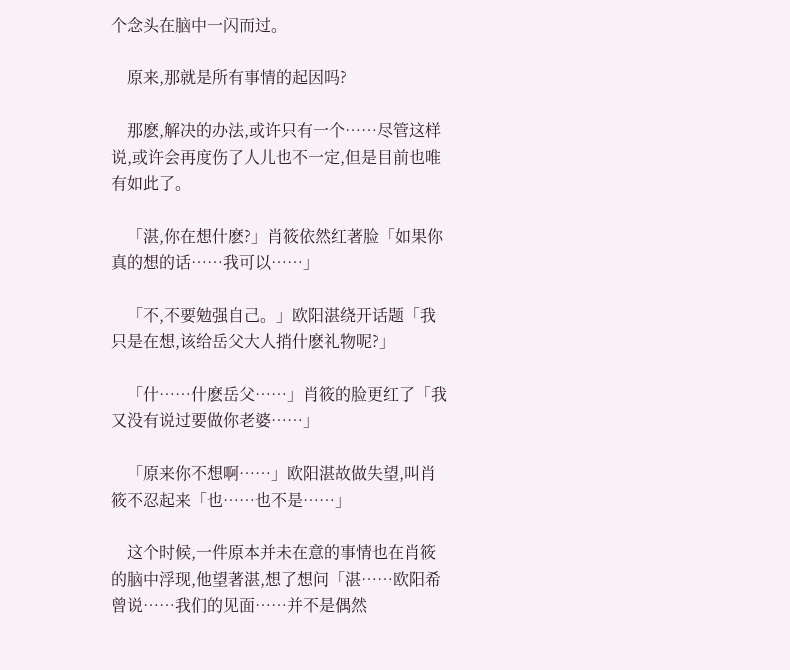个念头在脑中一闪而过。

    原来,那就是所有事情的起因吗?

    那麽,解决的办法,或许只有一个……尽管这样说,或许会再度伤了人儿也不一定,但是目前也唯有如此了。

    「湛,你在想什麽?」肖筱依然红著脸「如果你真的想的话……我可以……」

    「不,不要勉强自己。」欧阳湛绕开话题「我只是在想,该给岳父大人捎什麽礼物呢?」

    「什……什麽岳父……」肖筱的脸更红了「我又没有说过要做你老婆……」

    「原来你不想啊……」欧阳湛故做失望,叫肖筱不忍起来「也……也不是……」

    这个时候,一件原本并未在意的事情也在肖筱的脑中浮现,他望著湛,想了想问「湛……欧阳希曾说……我们的见面……并不是偶然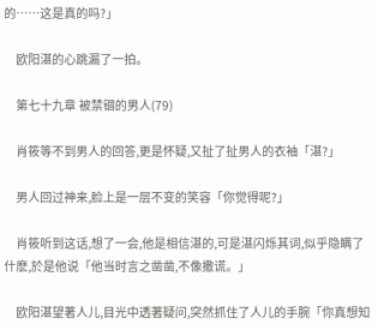的……这是真的吗?」

    欧阳湛的心跳漏了一拍。

    第七十九章 被禁锢的男人(79)

    肖筱等不到男人的回答,更是怀疑,又扯了扯男人的衣袖「湛?」

    男人回过神来,脸上是一层不变的笑容「你觉得呢?」

    肖筱听到这话,想了一会,他是相信湛的,可是湛闪烁其词,似乎隐瞒了什麽,於是他说「他当时言之凿凿,不像撒谎。」

    欧阳湛望著人儿,目光中透著疑问,突然抓住了人儿的手腕「你真想知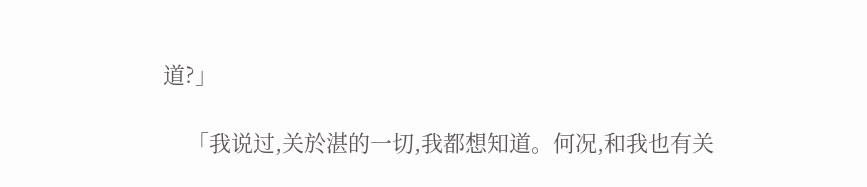道?」

    「我说过,关於湛的一切,我都想知道。何况,和我也有关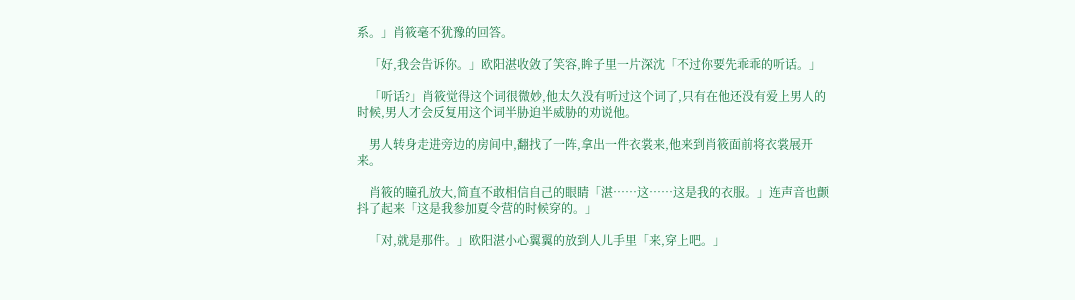系。」肖筱毫不犹豫的回答。

    「好,我会告诉你。」欧阳湛收敛了笑容,眸子里一片深沈「不过你要先乖乖的听话。」

    「听话?」肖筱觉得这个词很微妙,他太久没有听过这个词了,只有在他还没有爱上男人的时候,男人才会反复用这个词半胁迫半威胁的劝说他。

    男人转身走进旁边的房间中,翻找了一阵,拿出一件衣裳来,他来到肖筱面前将衣裳展开来。

    肖筱的瞳孔放大,简直不敢相信自己的眼睛「湛……这……这是我的衣服。」连声音也颤抖了起来「这是我参加夏令营的时候穿的。」

    「对,就是那件。」欧阳湛小心翼翼的放到人儿手里「来,穿上吧。」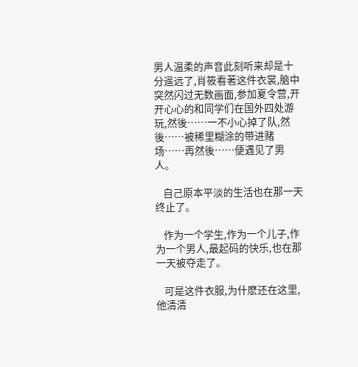男人温柔的声音此刻听来却是十分遥远了,肖筱看著这件衣裳,脑中突然闪过无数画面,参加夏令营,开开心心的和同学们在国外四处游玩,然後……一不小心掉了队,然後……被稀里糊涂的带进赌场……再然後……便遇见了男人。

    自己原本平淡的生活也在那一天终止了。

    作为一个学生,作为一个儿子,作为一个男人,最起码的快乐,也在那一天被夺走了。

    可是这件衣服,为什麽还在这里,他清清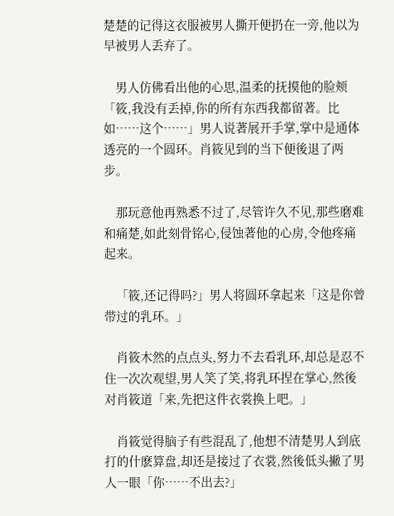楚楚的记得这衣服被男人撕开便扔在一旁,他以为早被男人丢弃了。

    男人仿佛看出他的心思,温柔的抚摸他的脸颊「筱,我没有丢掉,你的所有东西我都留著。比如……这个……」男人说著展开手掌,掌中是通体透亮的一个圆环。肖筱见到的当下便後退了两步。

    那玩意他再熟悉不过了,尽管许久不见,那些磨难和痛楚,如此刻骨铭心,侵蚀著他的心房,令他疼痛起来。

    「筱,还记得吗?」男人将圆环拿起来「这是你曾带过的乳环。」

    肖筱木然的点点头,努力不去看乳环,却总是忍不住一次次观望,男人笑了笑,将乳环捏在掌心,然後对肖筱道「来,先把这件衣裳换上吧。」

    肖筱觉得脑子有些混乱了,他想不清楚男人到底打的什麽算盘,却还是接过了衣裳,然後低头撇了男人一眼「你……不出去?」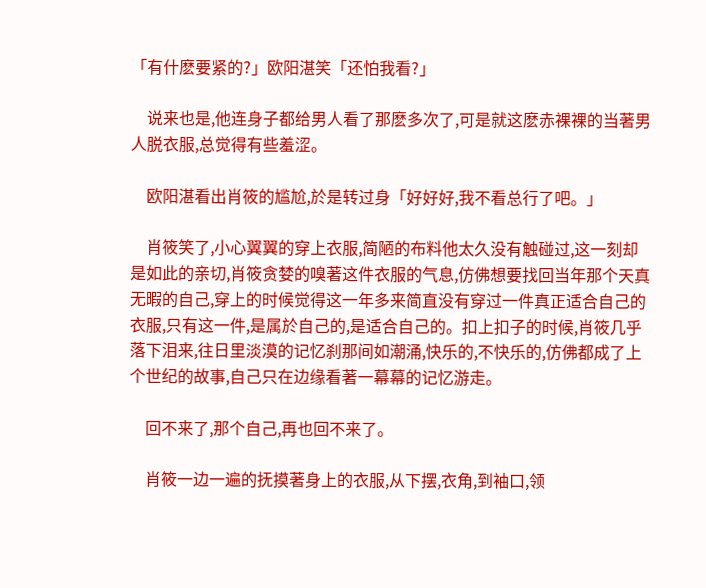「有什麽要紧的?」欧阳湛笑「还怕我看?」

    说来也是,他连身子都给男人看了那麽多次了,可是就这麽赤裸裸的当著男人脱衣服,总觉得有些羞涩。

    欧阳湛看出肖筱的尴尬,於是转过身「好好好,我不看总行了吧。」

    肖筱笑了,小心翼翼的穿上衣服,简陋的布料他太久没有触碰过,这一刻却是如此的亲切,肖筱贪婪的嗅著这件衣服的气息,仿佛想要找回当年那个天真无暇的自己,穿上的时候觉得这一年多来简直没有穿过一件真正适合自己的衣服,只有这一件,是属於自己的,是适合自己的。扣上扣子的时候,肖筱几乎落下泪来,往日里淡漠的记忆刹那间如潮涌,快乐的,不快乐的,仿佛都成了上个世纪的故事,自己只在边缘看著一幕幕的记忆游走。

    回不来了,那个自己,再也回不来了。

    肖筱一边一遍的抚摸著身上的衣服,从下摆,衣角,到袖口,领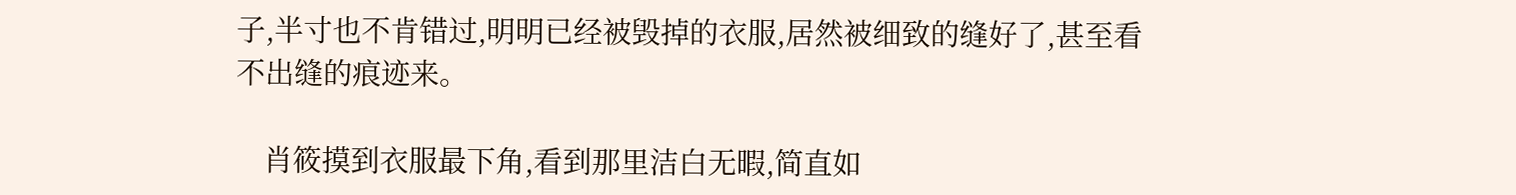子,半寸也不肯错过,明明已经被毁掉的衣服,居然被细致的缝好了,甚至看不出缝的痕迹来。

    肖筱摸到衣服最下角,看到那里洁白无暇,简直如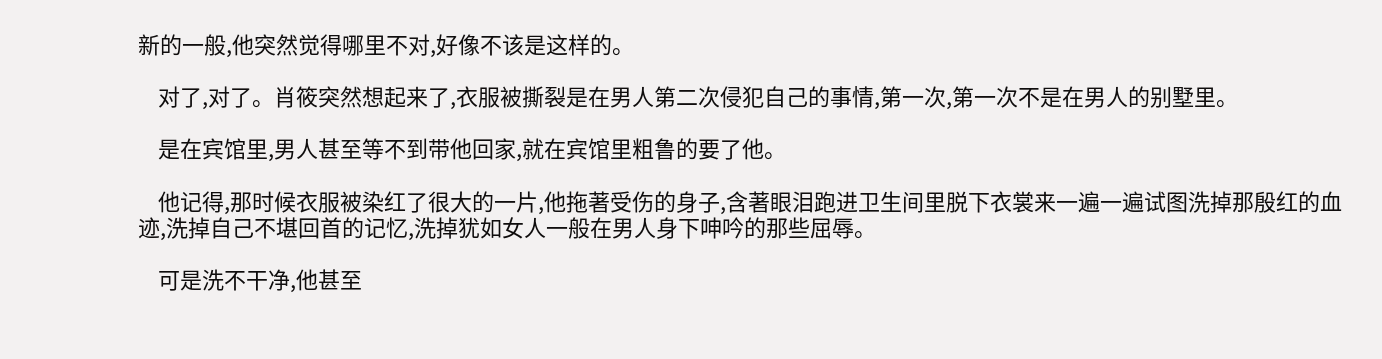新的一般,他突然觉得哪里不对,好像不该是这样的。

    对了,对了。肖筱突然想起来了,衣服被撕裂是在男人第二次侵犯自己的事情,第一次,第一次不是在男人的别墅里。

    是在宾馆里,男人甚至等不到带他回家,就在宾馆里粗鲁的要了他。

    他记得,那时候衣服被染红了很大的一片,他拖著受伤的身子,含著眼泪跑进卫生间里脱下衣裳来一遍一遍试图洗掉那殷红的血迹,洗掉自己不堪回首的记忆,洗掉犹如女人一般在男人身下呻吟的那些屈辱。

    可是洗不干净,他甚至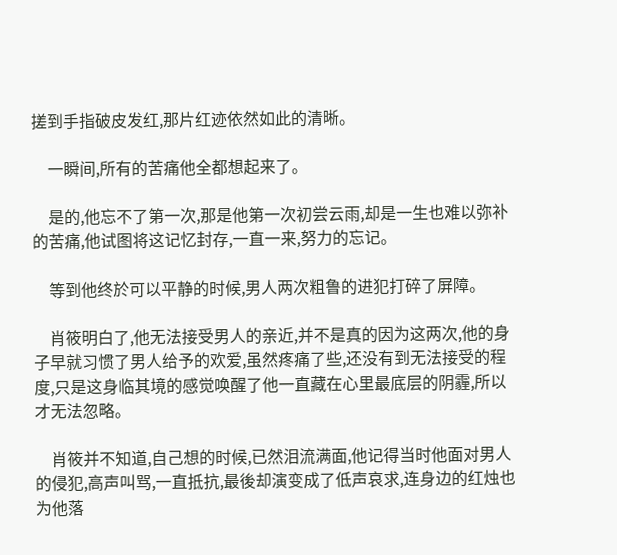搓到手指破皮发红,那片红迹依然如此的清晰。

    一瞬间,所有的苦痛他全都想起来了。

    是的,他忘不了第一次,那是他第一次初尝云雨,却是一生也难以弥补的苦痛,他试图将这记忆封存,一直一来,努力的忘记。

    等到他终於可以平静的时候,男人两次粗鲁的进犯打碎了屏障。

    肖筱明白了,他无法接受男人的亲近,并不是真的因为这两次,他的身子早就习惯了男人给予的欢爱,虽然疼痛了些,还没有到无法接受的程度,只是这身临其境的感觉唤醒了他一直藏在心里最底层的阴霾,所以才无法忽略。

    肖筱并不知道,自己想的时候,已然泪流满面,他记得当时他面对男人的侵犯,高声叫骂,一直抵抗,最後却演变成了低声哀求,连身边的红烛也为他落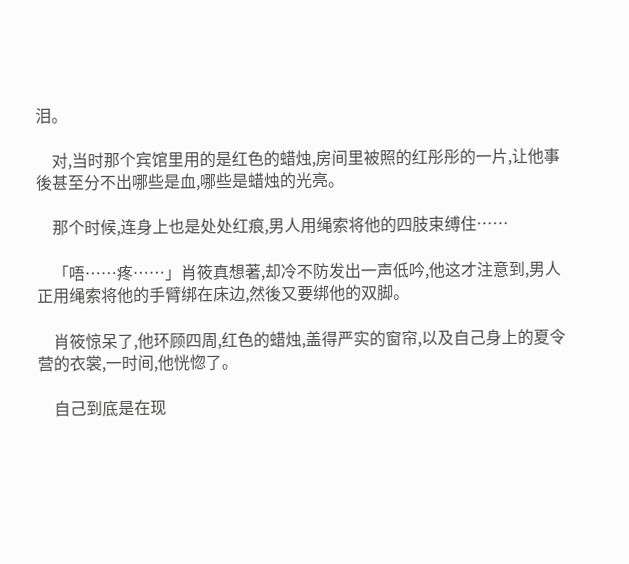泪。

    对,当时那个宾馆里用的是红色的蜡烛,房间里被照的红彤彤的一片,让他事後甚至分不出哪些是血,哪些是蜡烛的光亮。

    那个时候,连身上也是处处红痕,男人用绳索将他的四肢束缚住……

    「唔……疼……」肖筱真想著,却冷不防发出一声低吟,他这才注意到,男人正用绳索将他的手臂绑在床边,然後又要绑他的双脚。

    肖筱惊呆了,他环顾四周,红色的蜡烛,盖得严实的窗帘,以及自己身上的夏令营的衣裳,一时间,他恍惚了。

    自己到底是在现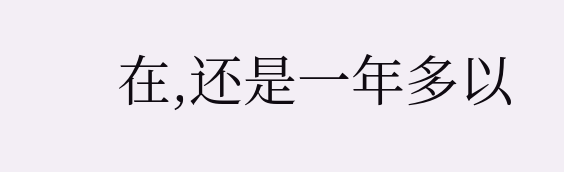在,还是一年多以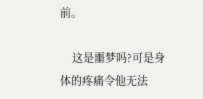前。

    这是噩梦吗?可是身体的疼痛令他无法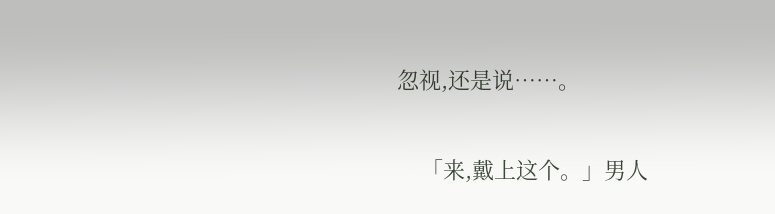忽视,还是说……。

    「来,戴上这个。」男人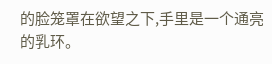的脸笼罩在欲望之下,手里是一个通亮的乳环。